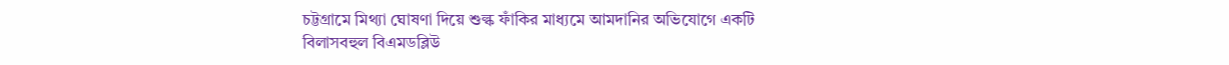চট্টগ্রামে মিথ্যা ঘোষণা দিয়ে শুল্ক ফাঁকির মাধ্যমে আমদানির অভিযোগে একটি বিলাসবহুল বিএমডব্লিউ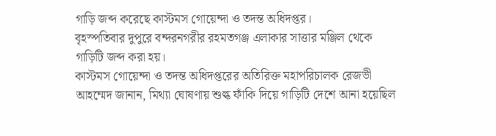গাড়ি জব্দ করেছে কাস্টমস গোয়েন্দা ও তদন্ত অধিদপ্তর।
বৃহস্পতিবার দুপুরে বন্দরনগরীর রহমতগঞ্জ এলাকার সাত্তার মঞ্জিল থেকে গাড়িটি জব্দ করা হয়।
কাস্টমস গোয়েন্দা ও তদন্ত অধিদপ্তরের অতিরিক্ত মহাপরিচালক রেজভী আহম্মেদ জানান, মিথ্যা ঘোষণায় শুল্ক ফাঁকি দিয়ে গাড়িটি দেশে আনা হয়েছিল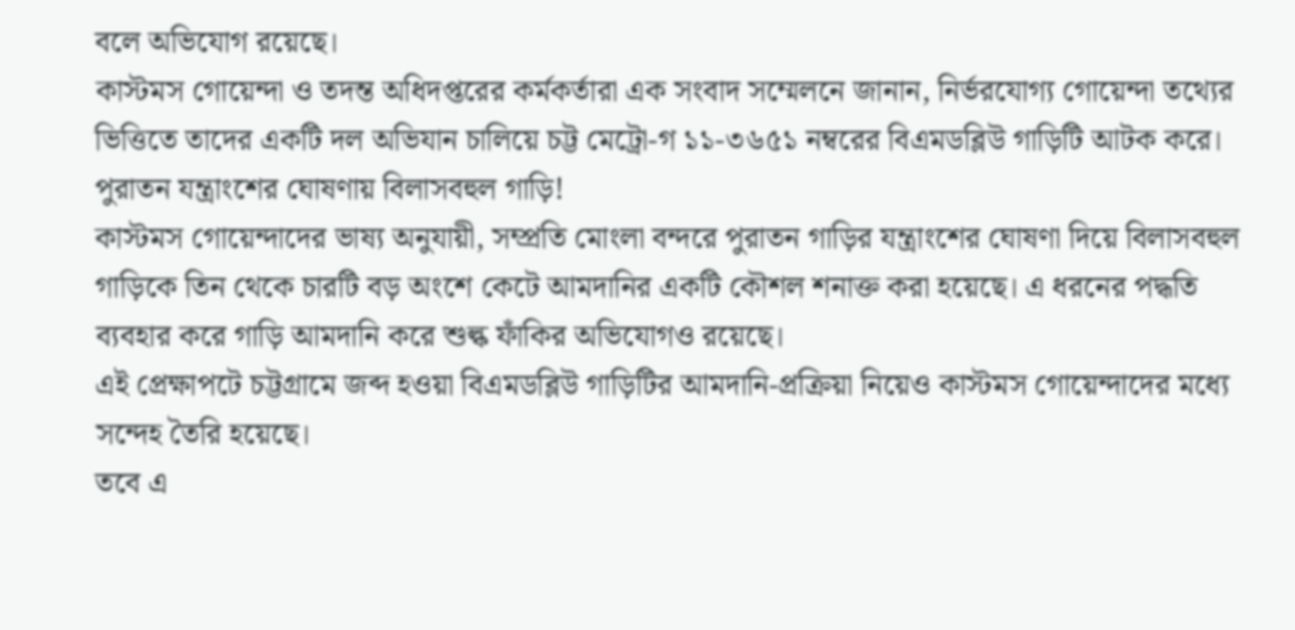বলে অভিযোগ রয়েছে।
কাস্টমস গোয়েন্দা ও তদন্ত অধিদপ্তরের কর্মকর্তারা এক সংবাদ সম্মেলনে জানান, নির্ভরযোগ্য গোয়েন্দা তথ্যের ভিত্তিতে তাদের একটি দল অভিযান চালিয়ে চট্ট মেট্রো-গ ১১-৩৬৫১ নম্বরের বিএমডব্লিউ গাড়িটি আটক করে।
পুরাতন যন্ত্রাংশের ঘোষণায় বিলাসবহুল গাড়ি!
কাস্টমস গোয়েন্দাদের ভাষ্য অনুযায়ী, সম্প্রতি মোংলা বন্দরে পুরাতন গাড়ির যন্ত্রাংশের ঘোষণা দিয়ে বিলাসবহুল গাড়িকে তিন থেকে চারটি বড় অংশে কেটে আমদানির একটি কৌশল শনাক্ত করা হয়েছে। এ ধরনের পদ্ধতি ব্যবহার করে গাড়ি আমদানি করে শুল্ক ফাঁকির অভিযোগও রয়েছে।
এই প্রেক্ষাপটে চট্টগ্রামে জব্দ হওয়া বিএমডব্লিউ গাড়িটির আমদানি-প্রক্রিয়া নিয়েও কাস্টমস গোয়েন্দাদের মধ্যে সন্দেহ তৈরি হয়েছে।
তবে এ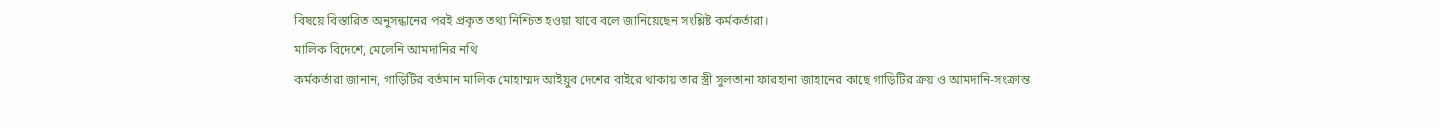বিষয়ে বিস্তারিত অনুসন্ধানের পরই প্রকৃত তথ্য নিশ্চিত হওয়া যাবে বলে জানিয়েছেন সংশ্লিষ্ট কর্মকর্তারা।
মালিক বিদেশে, মেলেনি আমদানির নথি
কর্মকর্তারা জানান, গাড়িটির বর্তমান মালিক মোহাম্মদ আইয়ুব দেশের বাইরে থাকায় তার স্ত্রী সুলতানা ফারহানা জাহানের কাছে গাড়িটির ক্রয় ও আমদানি-সংক্রান্ত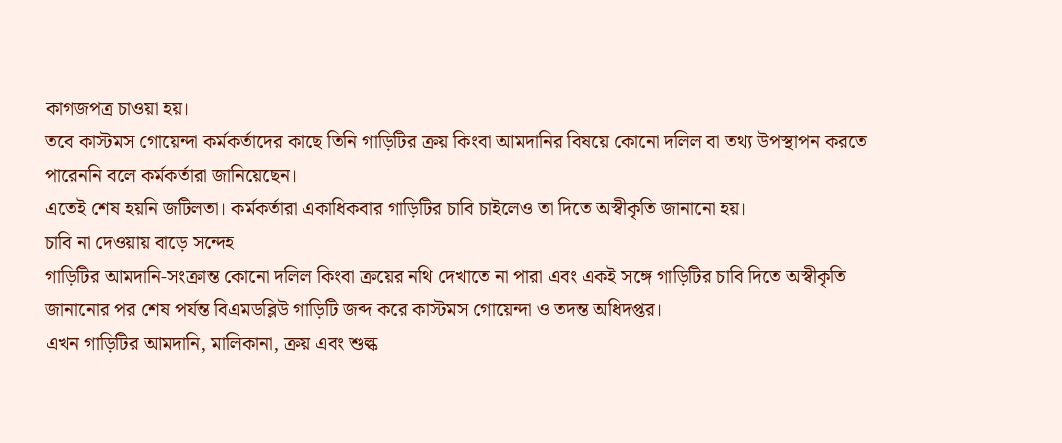কাগজপত্র চাওয়া হয়।
তবে কাস্টমস গোয়েন্দা কর্মকর্তাদের কাছে তিনি গাড়িটির ক্রয় কিংবা আমদানির বিষয়ে কোনো দলিল বা তথ্য উপস্থাপন করতে পারেননি বলে কর্মকর্তারা জানিয়েছেন।
এতেই শেষ হয়নি জটিলতা। কর্মকর্তারা একাধিকবার গাড়িটির চাবি চাইলেও তা দিতে অস্বীকৃতি জানানো হয়।
চাবি না দেওয়ায় বাড়ে সন্দেহ
গাড়িটির আমদানি-সংক্রান্ত কোনো দলিল কিংবা ক্রয়ের নথি দেখাতে না পারা এবং একই সঙ্গে গাড়িটির চাবি দিতে অস্বীকৃতি জানানোর পর শেষ পর্যন্ত বিএমডব্লিউ গাড়িটি জব্দ করে কাস্টমস গোয়েন্দা ও তদন্ত অধিদপ্তর।
এখন গাড়িটির আমদানি, মালিকানা, ক্রয় এবং শুল্ক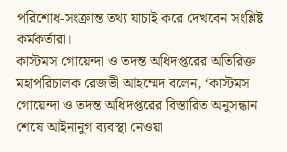পরিশোধ-সংক্রান্ত তথ্য যাচাই করে দেখবেন সংশ্লিষ্ট কর্মকর্তারা।
কাস্টমস গোয়েন্দা ও তদন্ত অধিদপ্তরের অতিরিক্ত মহাপরিচালক রেজভী আহম্মেদ বলেন, ‘কাস্টমস গোয়েন্দা ও তদন্ত অধিদপ্তরের বিস্তারিত অনুসন্ধান শেষে আইনানুগ ব্যবস্থা নেওয়া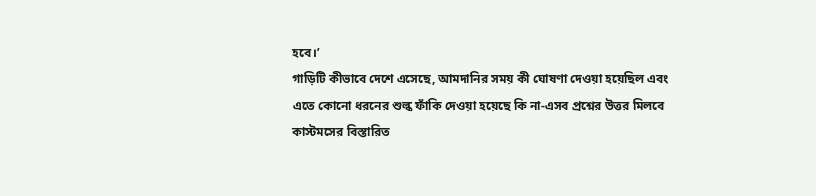হবে।’
গাড়িটি কীভাবে দেশে এসেছে, আমদানির সময় কী ঘোষণা দেওয়া হয়েছিল এবং এতে কোনো ধরনের শুল্ক ফাঁকি দেওয়া হয়েছে কি না-এসব প্রশ্নের উত্তর মিলবে কাস্টমসের বিস্তারিত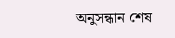অনুসন্ধান শেষ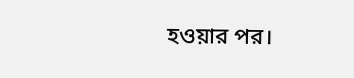হওয়ার পর।